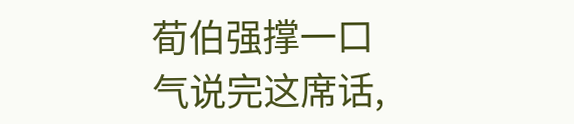荀伯强撑一口气说完这席话,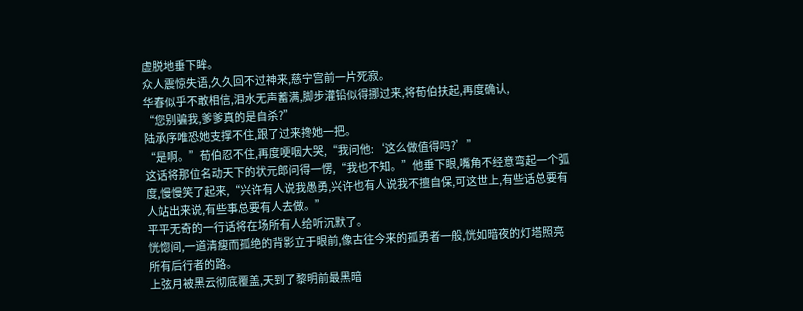虚脱地垂下眸。
众人震惊失语,久久回不过神来,慈宁宫前一片死寂。
华春似乎不敢相信,泪水无声蓄满,脚步灌铅似得挪过来,将荀伯扶起,再度确认,
“您别骗我,爹爹真的是自杀?”
陆承序唯恐她支撑不住,跟了过来搀她一把。
“是啊。”荀伯忍不住,再度哽咽大哭,“我问他:‘这么做值得吗?’”
这话将那位名动天下的状元郎问得一愣,“我也不知。”他垂下眼,嘴角不经意弯起一个弧度,慢慢笑了起来,“兴许有人说我愚勇,兴许也有人说我不擅自保,可这世上,有些话总要有人站出来说,有些事总要有人去做。”
平平无奇的一行话将在场所有人给听沉默了。
恍惚间,一道清瘦而孤绝的背影立于眼前,像古往今来的孤勇者一般,恍如暗夜的灯塔照亮所有后行者的路。
上弦月被黑云彻底覆盖,天到了黎明前最黑暗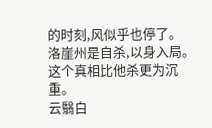的时刻,风似乎也停了。
洛崖州是自杀,以身入局。
这个真相比他杀更为沉重。
云翳白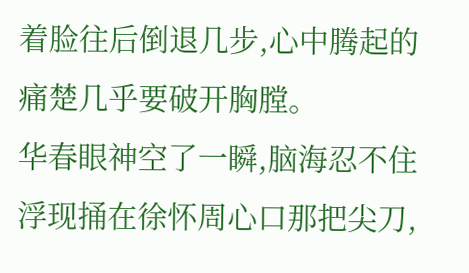着脸往后倒退几步,心中腾起的痛楚几乎要破开胸膛。
华春眼神空了一瞬,脑海忍不住浮现捅在徐怀周心口那把尖刀,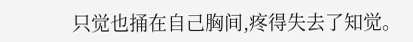只觉也捅在自己胸间,疼得失去了知觉。